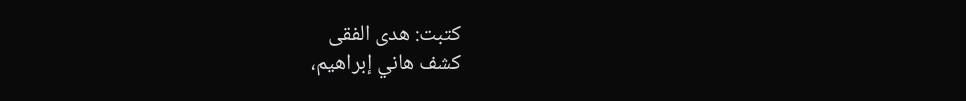كتبت: هدى الفقى
كشف هاني إبراهيم،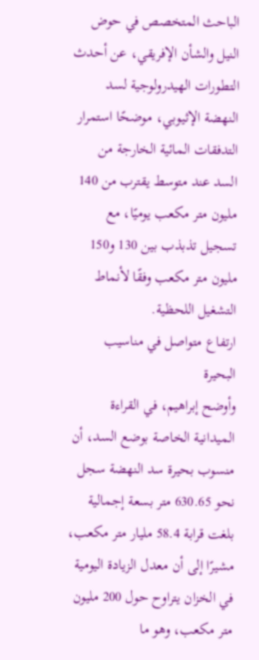الباحث المتخصص في حوض النيل والشأن الإفريقي، عن أحدث التطورات الهيدرولوجية لسد النهضة الإثيوبي، موضحًا استمرار التدفقات المائية الخارجة من السد عند متوسط يقترب من 140 مليون متر مكعب يوميًا، مع تسجيل تذبذب بين 130 و150 مليون متر مكعب وفقًا لأنماط التشغيل اللحظية.
ارتفاع متواصل في مناسيب البحيرة
وأوضح إبراهيم، في القراءة الميدانية الخاصة بوضع السد، أن منسوب بحيرة سد النهضة سجل نحو 630.65 متر بسعة إجمالية بلغت قرابة 58.4 مليار متر مكعب، مشيرًا إلى أن معدل الزيادة اليومية في الخزان يتراوح حول 200 مليون متر مكعب، وهو ما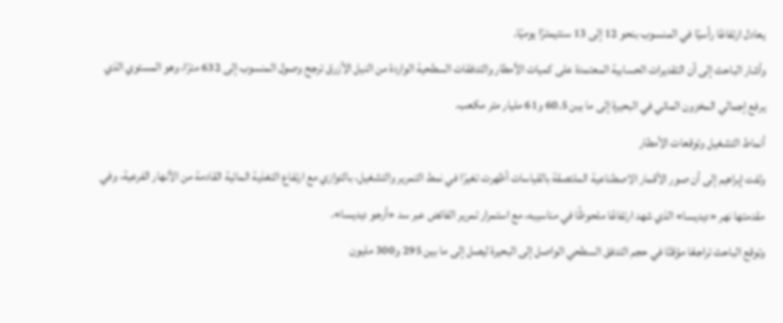يعادل ارتفاعًا رأسيًا في المنسوب بنحو 12 إلى 13 سنتيمترًا يوميًا.
وأشار الباحث إلى أن التقديرات الحسابية المعتمدة على كميات الأمطار والتدفقات السطحية الواردة من النيل الأزرق ترجح وصول المنسوب إلى 632 مترًا، وهو المستوي الذي يرفع إجمالي المخزون المائي في البحيرة إلى ما بين 60.5 و61 مليار متر مكعب.
أنماط التشغيل وتوقعات الأمطار
ولفت إبراهيم إلى أن صور الأقمار الاصطناعية الملتصقة بالقياسات أظهرت تغيرًا في نمط التمرير والتشغيل، بالتوازي مع ارتفاع التغذية المائية القادمة من الأنهار الفرعية، وفي مقدمتها نهر «ديديسا» الذي شهد ارتفاعًا ملحوظًا في مناسيبه، مع استمرار تمرير الفائض عبر سد «أرجو ديديسا».
وتوقع الباحث تراجعًا مؤقتًا في حجم التدفق السطحي الواصل إلى البحيرة ليصل إلى ما بين 295 و300 مليون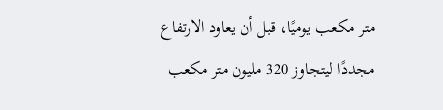متر مكعب يوميًا، قبل أن يعاود الارتفاع مجددًا ليتجاوز 320 مليون متر مكعب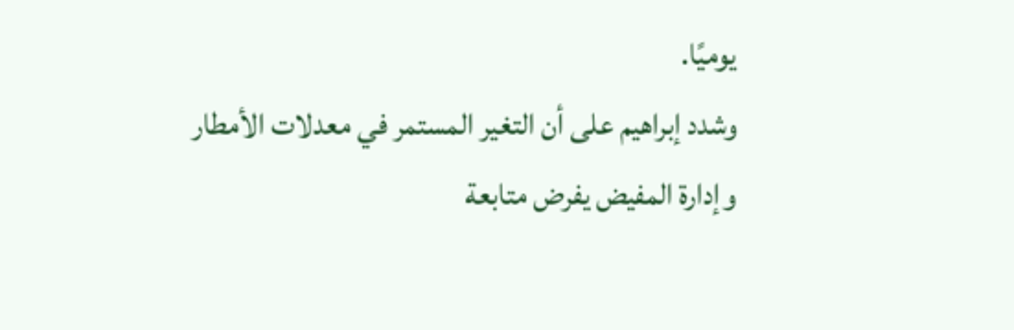يوميًا.
وشدد إبراهيم على أن التغير المستمر في معدلات الأمطار وإدارة المفيض يفرض متابعة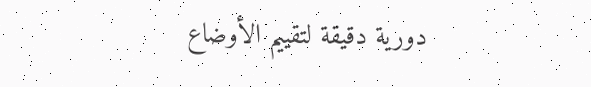دورية دقيقة لتقييم الأوضاع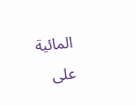المائية على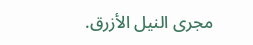مجرى النيل الأزرق.